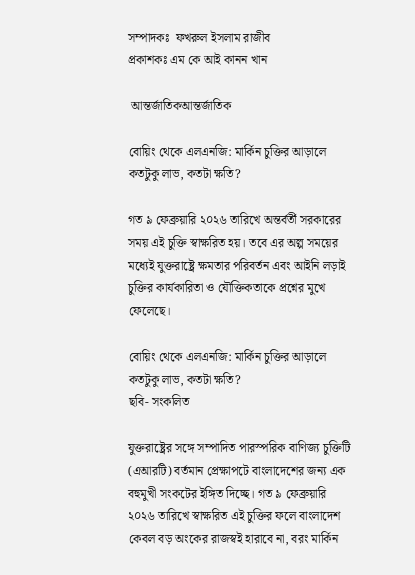সম্পাদকঃ  ফখরুল ইসলাম রাজীব
প্রকাশকঃ এম কে আই কানন খান

 আন্তর্জাতিকআন্তর্জাতিক

বোয়িং থেকে এলএনজি: মার্কিন চুক্তির আড়ালে কতটুকু লাভ, কতটা ক্ষতি?

গত ৯ ফেব্রুয়ারি ২০২৬ তারিখে অন্তর্বর্তী সরকারের সময় এই চুক্তি স্বাক্ষরিত হয়। তবে এর অল্প সময়ের মধ্যেই যুক্তরাষ্ট্রে ক্ষমতার পরিবর্তন এবং আইনি লড়াই চুক্তির কার্যকারিতা ও যৌক্তিকতাকে প্রশ্নের মুখে ফেলেছে।

বোয়িং থেকে এলএনজি: মার্কিন চুক্তির আড়ালে কতটুকু লাভ, কতটা ক্ষতি?
ছবি- সংকলিত

যুক্তরাষ্ট্রের সঙ্গে সম্পাদিত পারস্পরিক বাণিজ্য চুক্তিটি (এআরটি) বর্তমান প্রেক্ষাপটে বাংলাদেশের জন্য এক বহুমুখী সংকটের ইঙ্গিত দিচ্ছে। গত ৯ ফেব্রুয়ারি ২০২৬ তারিখে স্বাক্ষরিত এই চুক্তির ফলে বাংলাদেশ কেবল বড় অংকের রাজস্বই হারাবে না, বরং মার্কিন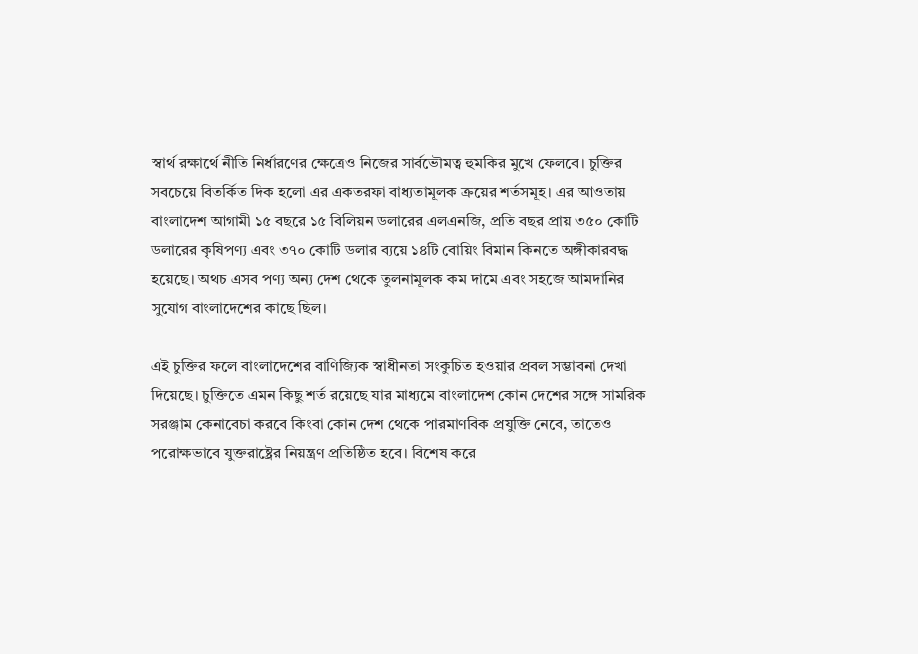স্বার্থ রক্ষার্থে নীতি নির্ধারণের ক্ষেত্রেও নিজের সার্বভৌমত্ব হুমকির মুখে ফেলবে। চুক্তির সবচেয়ে বিতর্কিত দিক হলো এর একতরফা বাধ্যতামূলক ক্রয়ের শর্তসমূহ। এর আওতায় বাংলাদেশ আগামী ১৫ বছরে ১৫ বিলিয়ন ডলারের এলএনজি, প্রতি বছর প্রায় ৩৫০ কোটি ডলারের কৃষিপণ্য এবং ৩৭০ কোটি ডলার ব্যয়ে ১৪টি বোয়িং বিমান কিনতে অঙ্গীকারবদ্ধ হয়েছে। অথচ এসব পণ্য অন্য দেশ থেকে তুলনামূলক কম দামে এবং সহজে আমদানির সুযোগ বাংলাদেশের কাছে ছিল।

এই চুক্তির ফলে বাংলাদেশের বাণিজ্যিক স্বাধীনতা সংকুচিত হওয়ার প্রবল সম্ভাবনা দেখা দিয়েছে। চুক্তিতে এমন কিছু শর্ত রয়েছে যার মাধ্যমে বাংলাদেশ কোন দেশের সঙ্গে সামরিক সরঞ্জাম কেনাবেচা করবে কিংবা কোন দেশ থেকে পারমাণবিক প্রযুক্তি নেবে, তাতেও পরোক্ষভাবে যুক্তরাষ্ট্রের নিয়ন্ত্রণ প্রতিষ্ঠিত হবে। বিশেষ করে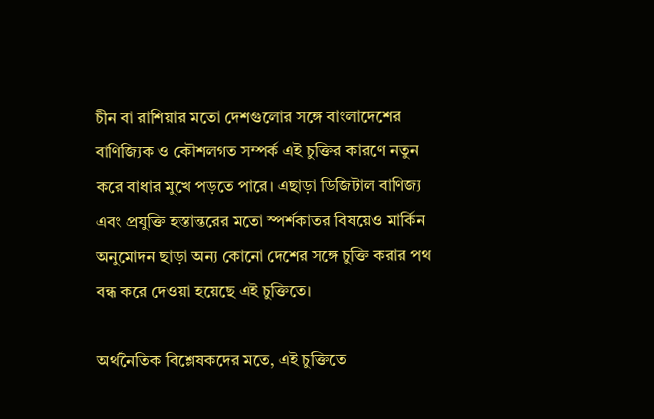চীন বা রাশিয়ার মতো দেশগুলোর সঙ্গে বাংলাদেশের বাণিজ্যিক ও কৌশলগত সম্পর্ক এই চুক্তির কারণে নতুন করে বাধার মুখে পড়তে পারে। এছাড়া ডিজিটাল বাণিজ্য এবং প্রযুক্তি হস্তান্তরের মতো স্পর্শকাতর বিষয়েও মার্কিন অনুমোদন ছাড়া অন্য কোনো দেশের সঙ্গে চুক্তি করার পথ বন্ধ করে দেওয়া হয়েছে এই চুক্তিতে।

অর্থনৈতিক বিশ্লেষকদের মতে, এই চুক্তিতে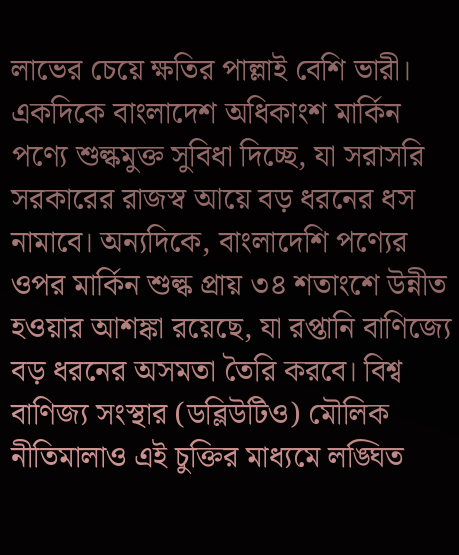লাভের চেয়ে ক্ষতির পাল্লাই বেশি ভারী। একদিকে বাংলাদেশ অধিকাংশ মার্কিন পণ্যে শুল্কমুক্ত সুবিধা দিচ্ছে, যা সরাসরি সরকারের রাজস্ব আয়ে বড় ধরনের ধস নামাবে। অন্যদিকে, বাংলাদেশি পণ্যের ওপর মার্কিন শুল্ক প্রায় ৩৪ শতাংশে উন্নীত হওয়ার আশঙ্কা রয়েছে, যা রপ্তানি বাণিজ্যে বড় ধরনের অসমতা তৈরি করবে। বিশ্ব বাণিজ্য সংস্থার (ডব্লিউটিও) মৌলিক নীতিমালাও এই চুক্তির মাধ্যমে লঙ্ঘিত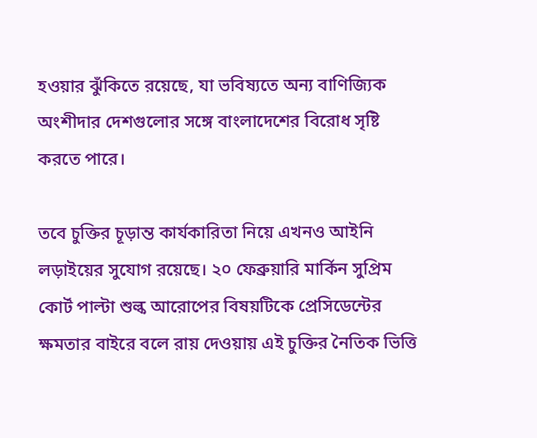হওয়ার ঝুঁকিতে রয়েছে, যা ভবিষ্যতে অন্য বাণিজ্যিক অংশীদার দেশগুলোর সঙ্গে বাংলাদেশের বিরোধ সৃষ্টি করতে পারে।

তবে চুক্তির চূড়ান্ত কার্যকারিতা নিয়ে এখনও আইনি লড়াইয়ের সুযোগ রয়েছে। ২০ ফেব্রুয়ারি মার্কিন সুপ্রিম কোর্ট পাল্টা শুল্ক আরোপের বিষয়টিকে প্রেসিডেন্টের ক্ষমতার বাইরে বলে রায় দেওয়ায় এই চুক্তির নৈতিক ভিত্তি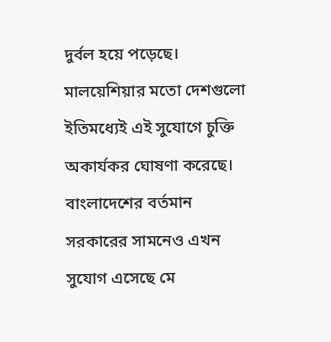দুর্বল হয়ে পড়েছে। মালয়েশিয়ার মতো দেশগুলো ইতিমধ্যেই এই সুযোগে চুক্তি অকার্যকর ঘোষণা করেছে। বাংলাদেশের বর্তমান সরকারের সামনেও এখন সুযোগ এসেছে মে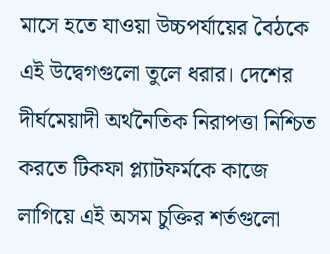মাসে হতে যাওয়া উচ্চপর্যায়ের বৈঠকে এই উদ্বেগগুলো তুলে ধরার। দেশের দীর্ঘমেয়াদী অর্থনৈতিক নিরাপত্তা নিশ্চিত করতে টিকফা প্ল্যাটফর্মকে কাজে লাগিয়ে এই অসম চুক্তির শর্তগুলো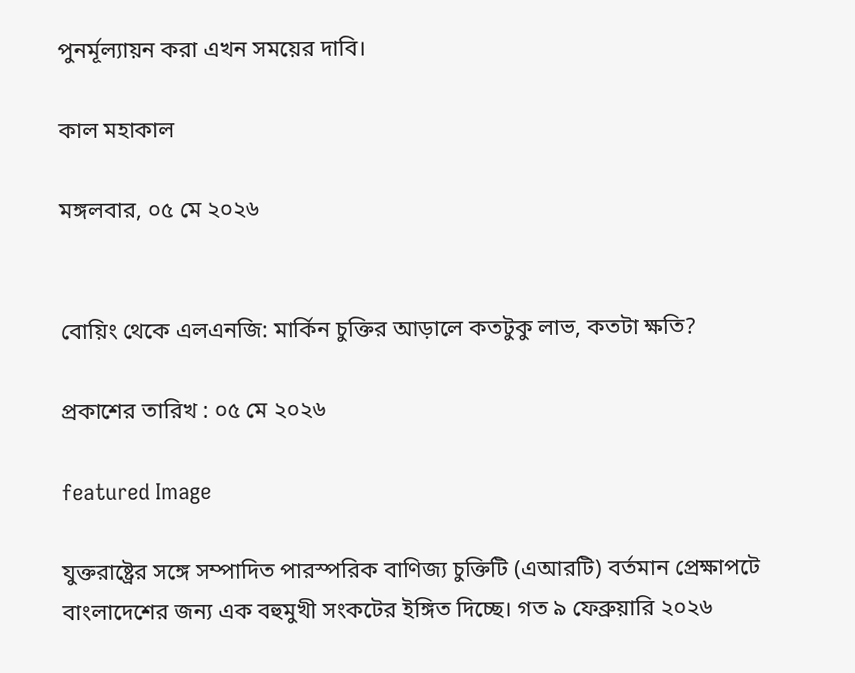পুনর্মূল্যায়ন করা এখন সময়ের দাবি।

কাল মহাকাল

মঙ্গলবার, ০৫ মে ২০২৬


বোয়িং থেকে এলএনজি: মার্কিন চুক্তির আড়ালে কতটুকু লাভ, কতটা ক্ষতি?

প্রকাশের তারিখ : ০৫ মে ২০২৬

featured Image

যুক্তরাষ্ট্রের সঙ্গে সম্পাদিত পারস্পরিক বাণিজ্য চুক্তিটি (এআরটি) বর্তমান প্রেক্ষাপটে বাংলাদেশের জন্য এক বহুমুখী সংকটের ইঙ্গিত দিচ্ছে। গত ৯ ফেব্রুয়ারি ২০২৬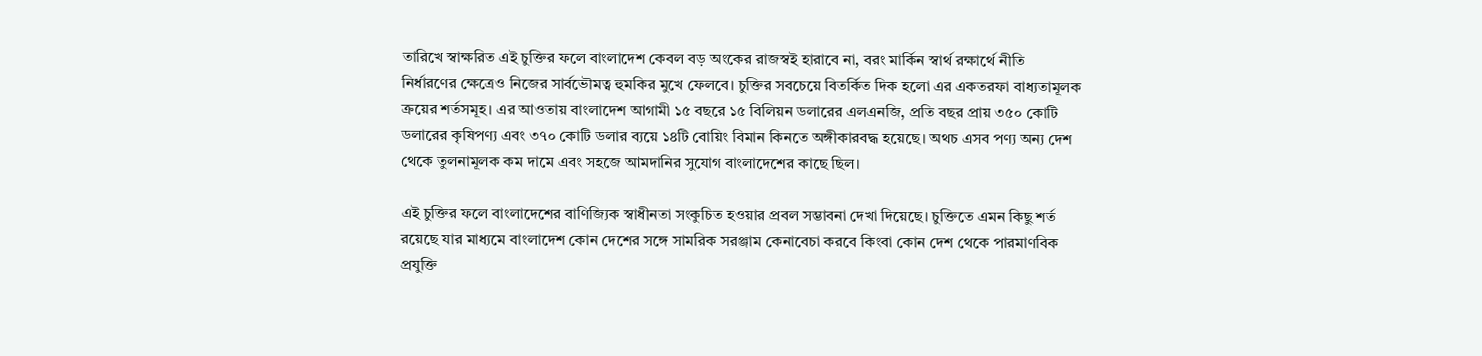তারিখে স্বাক্ষরিত এই চুক্তির ফলে বাংলাদেশ কেবল বড় অংকের রাজস্বই হারাবে না, বরং মার্কিন স্বার্থ রক্ষার্থে নীতি নির্ধারণের ক্ষেত্রেও নিজের সার্বভৌমত্ব হুমকির মুখে ফেলবে। চুক্তির সবচেয়ে বিতর্কিত দিক হলো এর একতরফা বাধ্যতামূলক ক্রয়ের শর্তসমূহ। এর আওতায় বাংলাদেশ আগামী ১৫ বছরে ১৫ বিলিয়ন ডলারের এলএনজি, প্রতি বছর প্রায় ৩৫০ কোটি ডলারের কৃষিপণ্য এবং ৩৭০ কোটি ডলার ব্যয়ে ১৪টি বোয়িং বিমান কিনতে অঙ্গীকারবদ্ধ হয়েছে। অথচ এসব পণ্য অন্য দেশ থেকে তুলনামূলক কম দামে এবং সহজে আমদানির সুযোগ বাংলাদেশের কাছে ছিল।

এই চুক্তির ফলে বাংলাদেশের বাণিজ্যিক স্বাধীনতা সংকুচিত হওয়ার প্রবল সম্ভাবনা দেখা দিয়েছে। চুক্তিতে এমন কিছু শর্ত রয়েছে যার মাধ্যমে বাংলাদেশ কোন দেশের সঙ্গে সামরিক সরঞ্জাম কেনাবেচা করবে কিংবা কোন দেশ থেকে পারমাণবিক প্রযুক্তি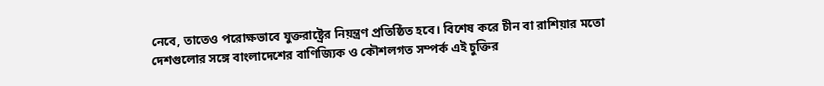নেবে, তাতেও পরোক্ষভাবে যুক্তরাষ্ট্রের নিয়ন্ত্রণ প্রতিষ্ঠিত হবে। বিশেষ করে চীন বা রাশিয়ার মতো দেশগুলোর সঙ্গে বাংলাদেশের বাণিজ্যিক ও কৌশলগত সম্পর্ক এই চুক্তির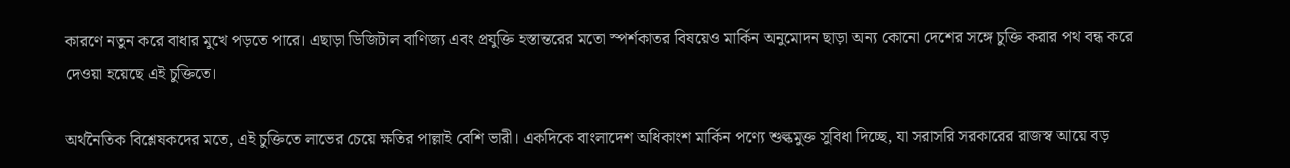কারণে নতুন করে বাধার মুখে পড়তে পারে। এছাড়া ডিজিটাল বাণিজ্য এবং প্রযুক্তি হস্তান্তরের মতো স্পর্শকাতর বিষয়েও মার্কিন অনুমোদন ছাড়া অন্য কোনো দেশের সঙ্গে চুক্তি করার পথ বন্ধ করে দেওয়া হয়েছে এই চুক্তিতে।

অর্থনৈতিক বিশ্লেষকদের মতে, এই চুক্তিতে লাভের চেয়ে ক্ষতির পাল্লাই বেশি ভারী। একদিকে বাংলাদেশ অধিকাংশ মার্কিন পণ্যে শুল্কমুক্ত সুবিধা দিচ্ছে, যা সরাসরি সরকারের রাজস্ব আয়ে বড়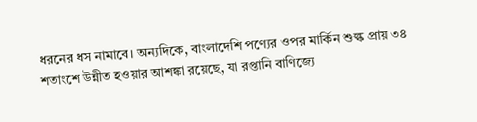ধরনের ধস নামাবে। অন্যদিকে, বাংলাদেশি পণ্যের ওপর মার্কিন শুল্ক প্রায় ৩৪ শতাংশে উন্নীত হওয়ার আশঙ্কা রয়েছে, যা রপ্তানি বাণিজ্যে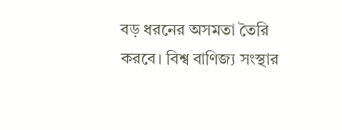বড় ধরনের অসমতা তৈরি করবে। বিশ্ব বাণিজ্য সংস্থার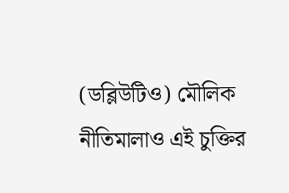(ডব্লিউটিও) মৌলিক নীতিমালাও এই চুক্তির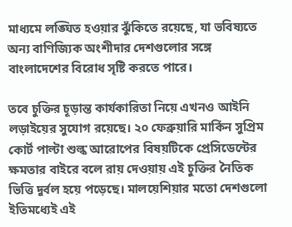মাধ্যমে লঙ্ঘিত হওয়ার ঝুঁকিতে রয়েছে, যা ভবিষ্যতে অন্য বাণিজ্যিক অংশীদার দেশগুলোর সঙ্গে বাংলাদেশের বিরোধ সৃষ্টি করতে পারে।

তবে চুক্তির চূড়ান্ত কার্যকারিতা নিয়ে এখনও আইনি লড়াইয়ের সুযোগ রয়েছে। ২০ ফেব্রুয়ারি মার্কিন সুপ্রিম কোর্ট পাল্টা শুল্ক আরোপের বিষয়টিকে প্রেসিডেন্টের ক্ষমতার বাইরে বলে রায় দেওয়ায় এই চুক্তির নৈতিক ভিত্তি দুর্বল হয়ে পড়েছে। মালয়েশিয়ার মতো দেশগুলো ইতিমধ্যেই এই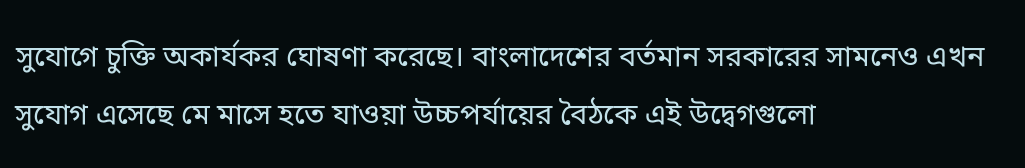সুযোগে চুক্তি অকার্যকর ঘোষণা করেছে। বাংলাদেশের বর্তমান সরকারের সামনেও এখন সুযোগ এসেছে মে মাসে হতে যাওয়া উচ্চপর্যায়ের বৈঠকে এই উদ্বেগগুলো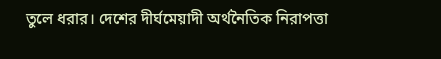তুলে ধরার। দেশের দীর্ঘমেয়াদী অর্থনৈতিক নিরাপত্তা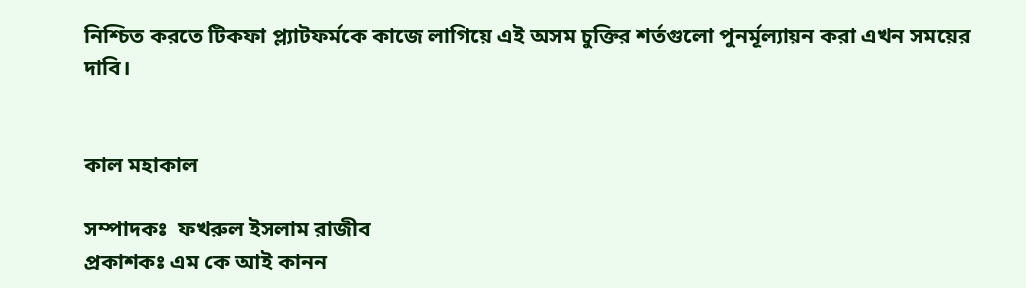নিশ্চিত করতে টিকফা প্ল্যাটফর্মকে কাজে লাগিয়ে এই অসম চুক্তির শর্তগুলো পুনর্মূল্যায়ন করা এখন সময়ের দাবি।


কাল মহাকাল

সম্পাদকঃ  ফখরুল ইসলাম রাজীব
প্রকাশকঃ এম কে আই কানন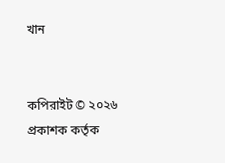খান


কপিরাইট © ২০২৬ প্রকাশক কর্তৃক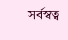সর্বস্বত্ব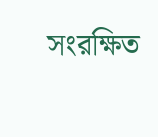সংরক্ষিত